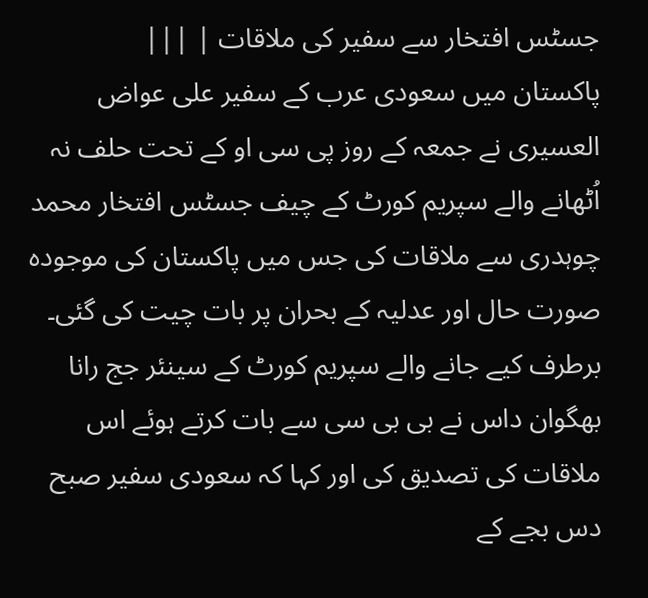جسٹس افتخار سے سفیر کی ملاقات | |||
پاکستان میں سعودی عرب کے سفیر علی عواض العسیری نے جمعہ کے روز پی سی او کے تحت حلف نہ اُٹھانے والے سپریم کورٹ کے چیف جسٹس افتخار محمد چوہدری سے ملاقات کی جس میں پاکستان کی موجودہ صورت حال اور عدلیہ کے بحران پر بات چیت کی گئی۔ برطرف کیے جانے والے سپریم کورٹ کے سینئر جج رانا بھگوان داس نے بی بی سی سے بات کرتے ہوئے اس ملاقات کی تصدیق کی اور کہا کہ سعودی سفیر صبح دس بجے کے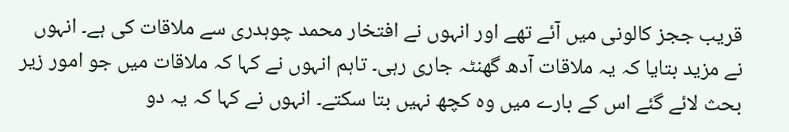قریب ججز کالونی میں آئے تھے اور انہوں نے افتخار محمد چوہدری سے ملاقات کی ہے۔ انہوں نے مزید بتایا کہ یہ ملاقات آدھ گھنٹہ جاری رہی۔ تاہم انہوں نے کہا کہ ملاقات میں جو امور زیر بحث لائے گئے اس کے بارے میں وہ کچھ نہیں بتا سکتے۔ انہوں نے کہا کہ یہ دو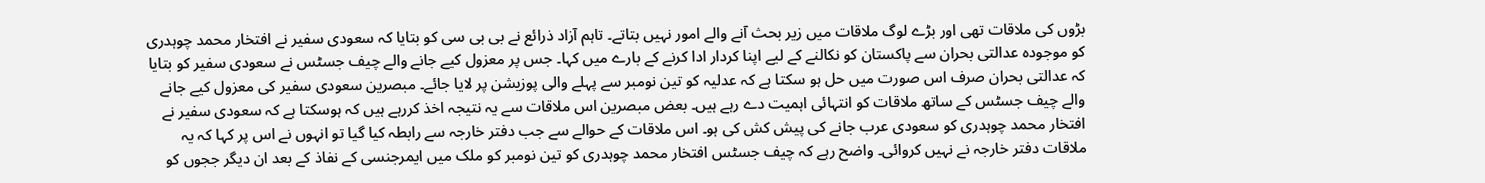بڑوں کی ملاقات تھی اور بڑے لوگ ملاقات میں زیر بحث آنے والے امور نہیں بتاتے۔ تاہم آزاد ذرائع نے بی بی سی کو بتایا کہ سعودی سفیر نے افتخار محمد چوہدری کو موجودہ عدالتی بحران سے پاکستان کو نکالنے کے لیے اپنا کردار ادا کرنے کے بارے میں کہا۔ جس پر معزول کیے جانے والے چیف جسٹس نے سعودی سفیر کو بتایا کہ عدالتی بحران صرف اس صورت میں حل ہو سکتا ہے کہ عدلیہ کو تین نومبر سے پہلے والی پوزیشن پر لایا جائے۔ مبصرین سعودی سفیر کی معزول کیے جانے والے چیف جسٹس کے ساتھ ملاقات کو انتہائی اہمیت دے رہے ہیں۔ بعض مبصرین اس ملاقات سے یہ نتیجہ اخذ کررہے ہیں کہ ہوسکتا ہے کہ سعودی سفیر نے افتخار محمد چوہدری کو سعودی عرب جانے کی پیش کش کی ہو۔ اس ملاقات کے حوالے سے جب دفتر خارجہ سے رابطہ کیا گیا تو انہوں نے اس پر کہا کہ یہ ملاقات دفتر خارجہ نے نہیں کروائی۔ واضح رہے کہ چیف جسٹس افتخار محمد چوہدری کو تین نومبر کو ملک میں ایمرجنسی کے نفاذ کے بعد ان دیگر ججوں کو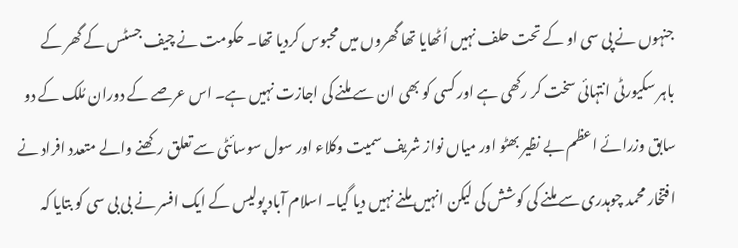جنہوں نے پی سی او کے تحت حلف نہیں اُٹھایا تھا گھروں میں محبوس کردیا تھا۔ حکومت نے چیف جسٹس کے گھر کے باہر سکیورٹی انتہائی سخت کر رکھی ہے اور کسی کو بھی ان سے ملنے کی اجازت نہیں ہے۔ اس عرصے کے دوران مُلک کے دو سابق وزرائے اعظم بے نظیر بھٹو اور میاں نواز شریف سمیت وکلاء اور سول سوسائٹی سے تعلق رکھنے والے متعدد افراد نے افتخار محمد چوہدری سے ملنے کی کوشش کی لیکن انہیں ملنے نہیں دیا گیا۔ اسلام آباد پولیس کے ایک افسر نے بی بی سی کو بتایا کہ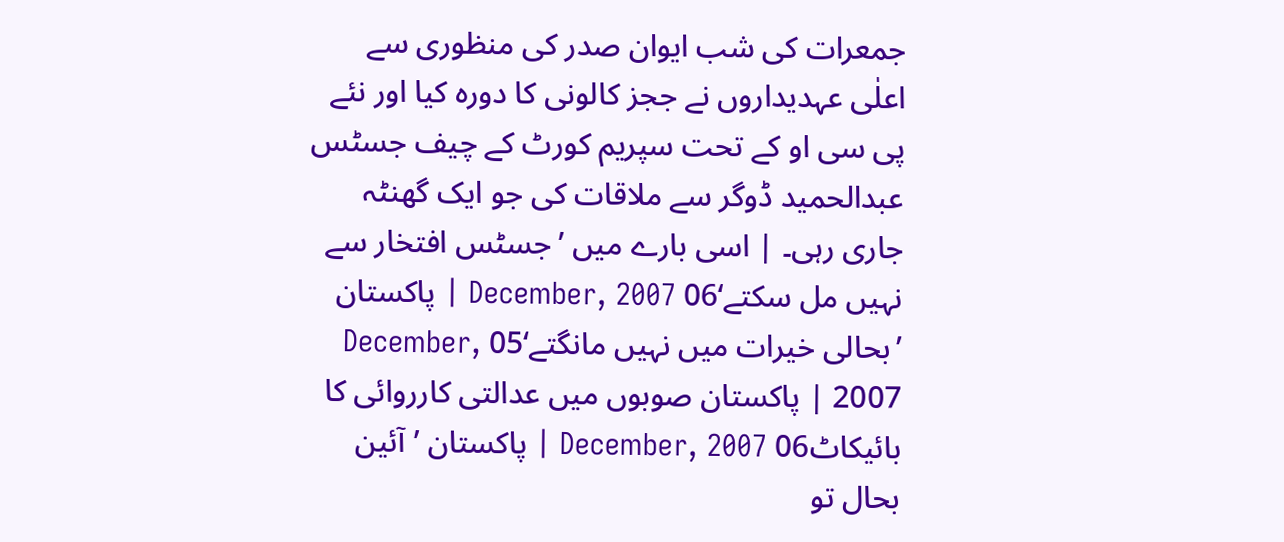جمعرات کی شب ایوان صدر کی منظوری سے اعلٰی عہدیداروں نے ججز کالونی کا دورہ کیا اور نئے پی سی او کے تحت سپریم کورٹ کے چیف جسٹس عبدالحمید ڈوگر سے ملاقات کی جو ایک گھنٹہ جاری رہی۔ | اسی بارے میں ’جسٹس افتخار سے نہیں مل سکتے‘06 December, 2007 | پاکستان ’بحالی خیرات میں نہیں مانگتے‘05 December, 2007 | پاکستان صوبوں میں عدالتی کارروائی کا بائیکاٹ06 December, 2007 | پاکستان ’آئین بحال تو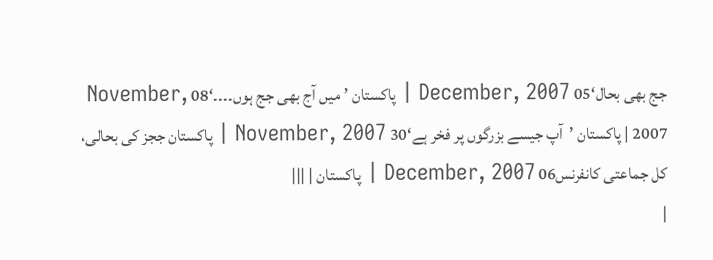جج بھی بحال‘05 December, 2007 | پاکستان ’میں آج بھی جج ہوں۔۔۔۔‘08 November, 2007 | پاکستان ’آپ جیسے بزرگوں پر فخر ہے‘30 November, 2007 | پاکستان ججز کی بحالی، کل جماعتی کانفرنس06 December, 2007 | پاکستان | |||
|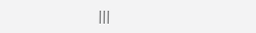|||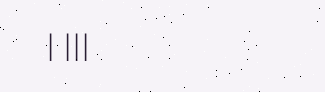| |||